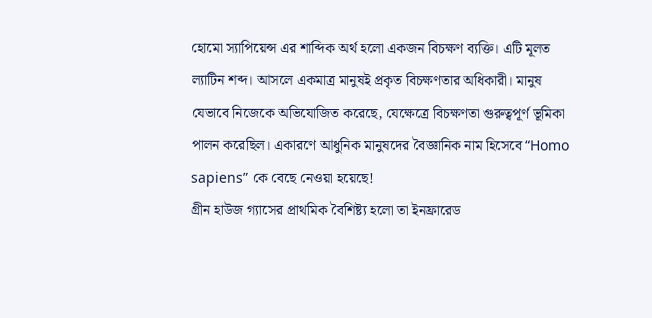হোমো স্যাপিয়েন্স এর শাব্দিক অর্থ হলো একজন বিচক্ষণ ব্যক্তি। এটি মূলত ল্যাটিন শব্দ। আসলে একমাত্র মানুষই প্রকৃত বিচক্ষণতার অধিকারী। মানুষ যেভাবে নিজেকে অভিযোজিত করেছে, যেক্ষেত্রে বিচক্ষণতা গুরুত্বপূর্ণ ভূমিকা পালন করেছিল। একারণে আধুনিক মানুষদের বৈজ্ঞানিক নাম হিসেবে “Homo sapiens” কে বেছে নেওয়া হয়েছে!
গ্রীন হাউজ গ্যাসের প্রাথমিক বৈশিষ্ট্য হলো তা ইনফ্রারেড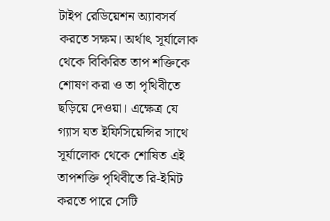টাইপ রেডিয়েশন অ্যাবসর্ব করতে সক্ষম। অর্থাৎ সূর্যালোক থেকে বিকিরিত তাপ শক্তিকে শোষণ করা ও তা পৃথিবীতে ছড়িয়ে দেওয়া। এক্ষেত্র যে গ্যাস যত ইফিসিয়েন্সির সাথে সূর্যালোক থেকে শোষিত এই তাপশক্তি পৃথিবীতে রি-ইমিট করতে পারে সেটি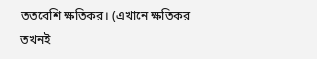ততবেশি ক্ষতিকর। (এখানে ক্ষতিকর তখনই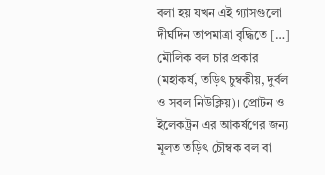বলা হয় যখন এই গ্যাসগুলো দীর্ঘদিন তাপমাত্রা বৃদ্ধিতে […]
মৌলিক বল চার প্রকার (মহাকর্ষ, তড়িৎ চুম্বকীয়, দুর্বল ও সবল নিউক্লিয়)। প্রোটন ও ইলেকট্রন এর আকর্ষণের জন্য মূলত তড়িৎ চৌম্বক বল বা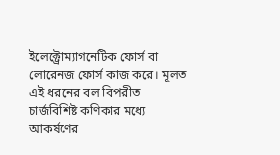ইলেক্ট্রোম্যাগনেটিক ফোর্স বা লোরেনজ ফোর্স কাজ করে। মূলত এই ধরনের বল বিপরীত চার্জবিশিষ্ট কণিকার মধ্যে আকর্ষণের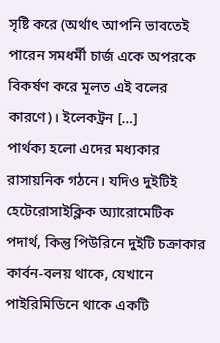সৃষ্টি করে (অর্থাৎ আপনি ভাবতেই পারেন সমধর্মী চার্জ একে অপরকে বিকর্ষণ করে মূলত এই বলের কারণে)। ইলেকট্রন […]
পার্থক্য হলো এদের মধ্যকার রাসায়নিক গঠনে। যদিও দুইটিই হেটেরোসাইক্লিক অ্যারোমেটিক পদার্থ, কিন্তু পিউরিনে দুইটি চক্রাকার কার্বন-বলয় থাকে, যেখানে পাইরিমিডিনে থাকে একটি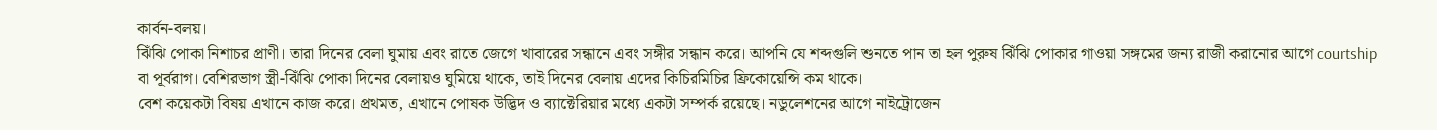কার্বন-বলয়।
ঝিঁঝি পোকা নিশাচর প্রাণী। তারা দিনের বেলা ঘুমায় এবং রাতে জেগে খাবারের সন্ধানে এবং সঙ্গীর সন্ধান করে। আপনি যে শব্দগুলি শুনতে পান তা হল পুরুষ ঝিঁঝি পোকার গাওয়া সঙ্গমের জন্য রাজী করানোর আগে courtship বা পূর্বরাগ। বেশিরভাগ স্ত্রী-ঝিঁঝি পোকা দিনের বেলায়ও ঘুমিয়ে থাকে, তাই দিনের বেলায় এদের কিচিরমিচির ফ্রিকোয়েন্সি কম থাকে।
বেশ কয়েকটা বিষয় এখানে কাজ করে। প্রথমত, এখানে পোষক উদ্ভিদ ও ব্যাক্টেরিয়ার মধ্যে একটা সম্পর্ক রয়েছে। নডুলেশনের আগে নাইট্রোজেন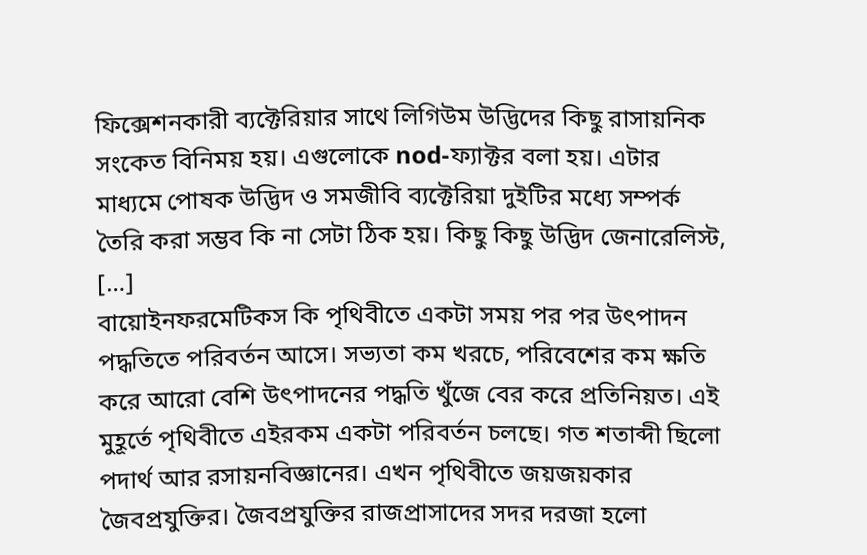ফিক্সেশনকারী ব্যক্টেরিয়ার সাথে লিগিউম উদ্ভিদের কিছু রাসায়নিক সংকেত বিনিময় হয়। এগুলোকে nod-ফ্যাক্টর বলা হয়। এটার মাধ্যমে পোষক উদ্ভিদ ও সমজীবি ব্যক্টেরিয়া দুইটির মধ্যে সম্পর্ক তৈরি করা সম্ভব কি না সেটা ঠিক হয়। কিছু কিছু উদ্ভিদ জেনারেলিস্ট, […]
বায়োইনফরমেটিকস কি পৃথিবীতে একটা সময় পর পর উৎপাদন পদ্ধতিতে পরিবর্তন আসে। সভ্যতা কম খরচে, পরিবেশের কম ক্ষতি করে আরো বেশি উৎপাদনের পদ্ধতি খুঁজে বের করে প্রতিনিয়ত। এই মুহূর্তে পৃথিবীতে এইরকম একটা পরিবর্তন চলছে। গত শতাব্দী ছিলো পদার্থ আর রসায়নবিজ্ঞানের। এখন পৃথিবীতে জয়জয়কার জৈবপ্রযুক্তির। জৈবপ্রযুক্তির রাজপ্রাসাদের সদর দরজা হলো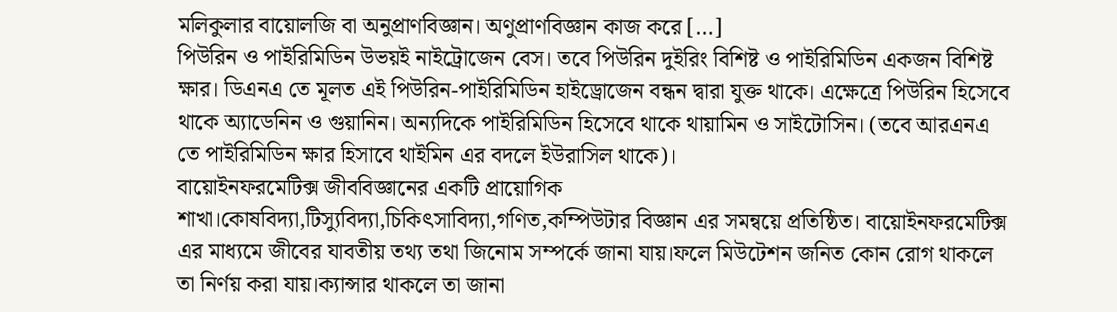মলিকুলার বায়োলজি বা অনুপ্রাণবিজ্ঞান। অণুপ্রাণবিজ্ঞান কাজ করে […]
পিউরিন ও পাইরিমিডিন উভয়ই নাইট্রোজেন বেস। তবে পিউরিন দুইরিং বিশিষ্ট ও পাইরিমিডিন একজন বিশিষ্ট ক্ষার। ডিএনএ তে মূলত এই পিউরিন-পাইরিমিডিন হাইড্রোজেন বন্ধন দ্বারা যুক্ত থাকে। এক্ষেত্রে পিউরিন হিসেবে থাকে অ্যাডেনিন ও গুয়ানিন। অন্যদিকে পাইরিমিডিন হিসেবে থাকে থায়ামিন ও সাইটোসিন। (তবে আরএনএ তে পাইরিমিডিন ক্ষার হিসাবে থাইমিন এর বদলে ইউরাসিল থাকে)।
বায়োইনফরমেটিক্স জীববিজ্ঞানের একটি প্রায়োগিক শাখা।কোষবিদ্যা,টিস্যুবিদ্যা,চিকিৎসাবিদ্যা,গণিত,কম্পিউটার বিজ্ঞান এর সমন্বয়ে প্রতিষ্ঠিত। বায়োইনফরমেটিক্স এর মাধ্যমে জীবের যাবতীয় তথ্য তথা জিনোম সম্পর্কে জানা যায়।ফলে মিউটেশন জনিত কোন রোগ থাকলে তা নির্ণয় করা যায়।ক্যান্সার থাকলে তা জানা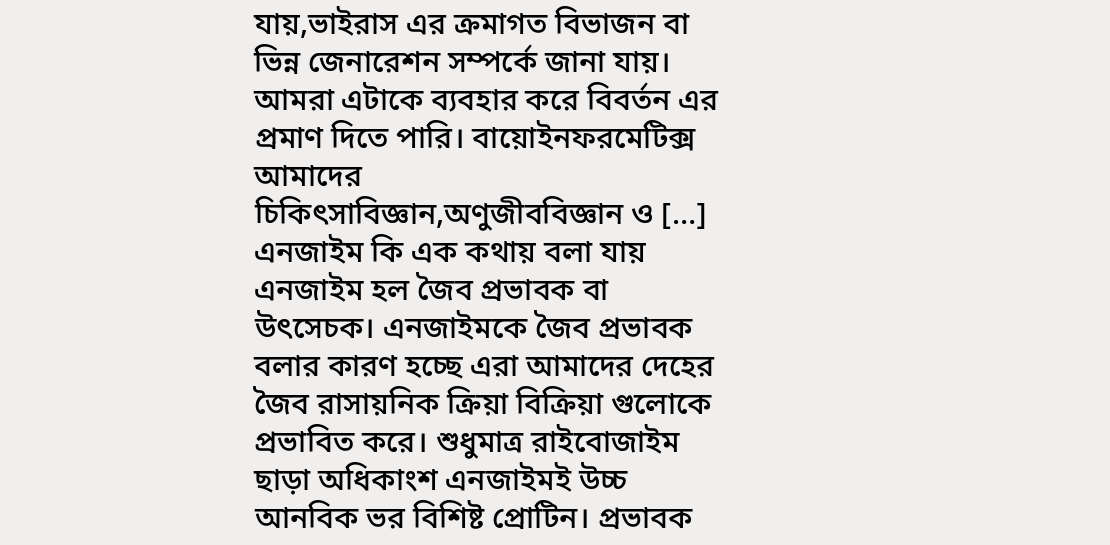যায়,ভাইরাস এর ক্রমাগত বিভাজন বা ভিন্ন জেনারেশন সম্পর্কে জানা যায়। আমরা এটাকে ব্যবহার করে বিবর্তন এর প্রমাণ দিতে পারি। বায়োইনফরমেটিক্স আমাদের চিকিৎসাবিজ্ঞান,অণুজীববিজ্ঞান ও […]
এনজাইম কি এক কথায় বলা যায় এনজাইম হল জৈব প্রভাবক বা উৎসেচক। এনজাইমকে জৈব প্রভাবক বলার কারণ হচ্ছে এরা আমাদের দেহের জৈব রাসায়নিক ক্রিয়া বিক্রিয়া গুলোকে প্রভাবিত করে। শুধুমাত্র রাইবোজাইম ছাড়া অধিকাংশ এনজাইমই উচ্চ আনবিক ভর বিশিষ্ট প্রোটিন। প্রভাবক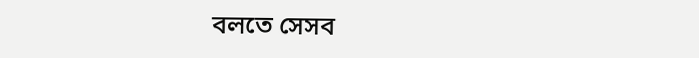বলতে সেসব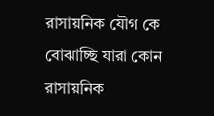রাসায়নিক যৌগ কে বোঝাচ্ছি যারা কোন রাসায়নিক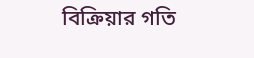বিক্রিয়ার গতি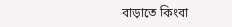বাড়াতে কিংবা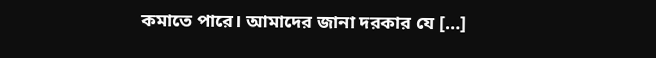কমাতে পারে। আমাদের জানা দরকার যে […]